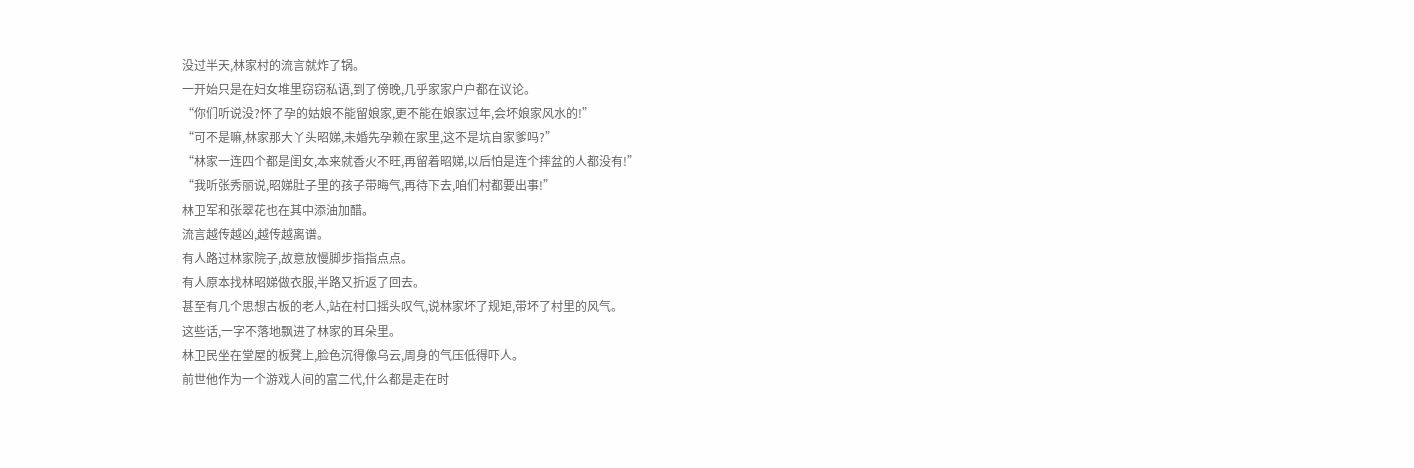没过半天,林家村的流言就炸了锅。
一开始只是在妇女堆里窃窃私语,到了傍晚,几乎家家户户都在议论。
“你们听说没?怀了孕的姑娘不能留娘家,更不能在娘家过年,会坏娘家风水的!”
“可不是嘛,林家那大丫头昭娣,未婚先孕赖在家里,这不是坑自家爹吗?”
“林家一连四个都是闺女,本来就香火不旺,再留着昭娣,以后怕是连个摔盆的人都没有!”
“我听张秀丽说,昭娣肚子里的孩子带晦气,再待下去,咱们村都要出事!”
林卫军和张翠花也在其中添油加醋。
流言越传越凶,越传越离谱。
有人路过林家院子,故意放慢脚步指指点点。
有人原本找林昭娣做衣服,半路又折返了回去。
甚至有几个思想古板的老人,站在村口摇头叹气,说林家坏了规矩,带坏了村里的风气。
这些话,一字不落地飘进了林家的耳朵里。
林卫民坐在堂屋的板凳上,脸色沉得像乌云,周身的气压低得吓人。
前世他作为一个游戏人间的富二代,什么都是走在时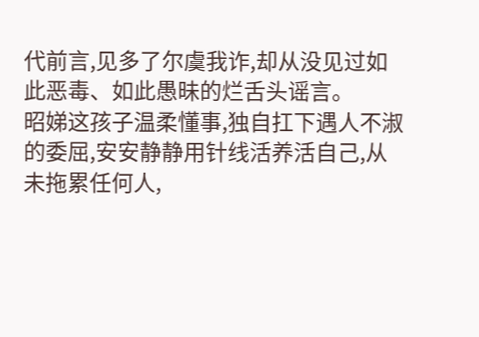代前言,见多了尔虞我诈,却从没见过如此恶毒、如此愚昧的烂舌头谣言。
昭娣这孩子温柔懂事,独自扛下遇人不淑的委屈,安安静静用针线活养活自己,从未拖累任何人,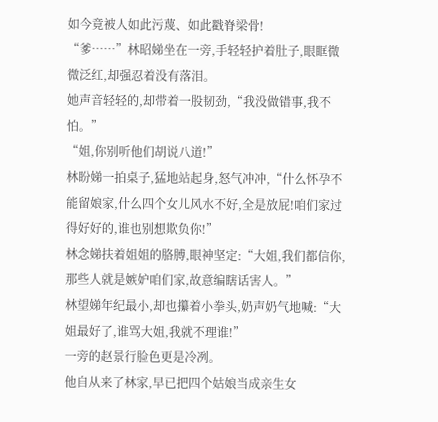如今竟被人如此污蔑、如此戳脊梁骨!
“爹……”林昭娣坐在一旁,手轻轻护着肚子,眼眶微微泛红,却强忍着没有落泪。
她声音轻轻的,却带着一股韧劲,“我没做错事,我不怕。”
“姐,你别听他们胡说八道!”
林盼娣一拍桌子,猛地站起身,怒气冲冲,“什么怀孕不能留娘家,什么四个女儿风水不好,全是放屁!咱们家过得好好的,谁也别想欺负你!”
林念娣扶着姐姐的胳膊,眼神坚定:“大姐,我们都信你,那些人就是嫉妒咱们家,故意编瞎话害人。”
林望娣年纪最小,却也攥着小拳头,奶声奶气地喊:“大姐最好了,谁骂大姐,我就不理谁!”
一旁的赵景行脸色更是冷冽。
他自从来了林家,早已把四个姑娘当成亲生女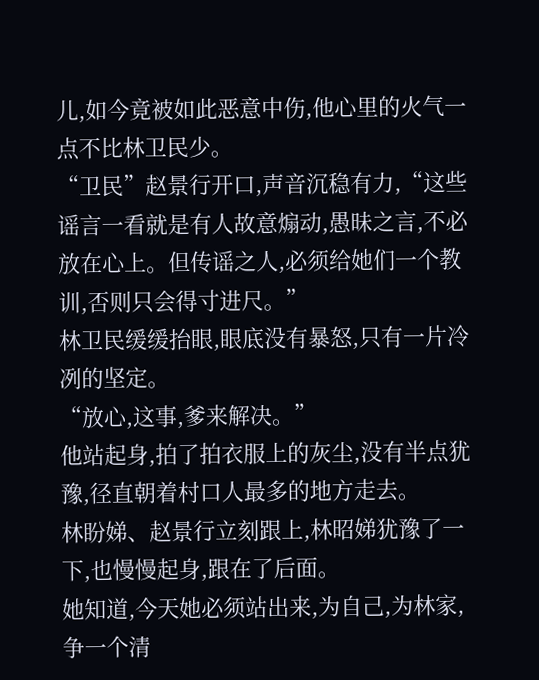儿,如今竟被如此恶意中伤,他心里的火气一点不比林卫民少。
“卫民”赵景行开口,声音沉稳有力,“这些谣言一看就是有人故意煽动,愚昧之言,不必放在心上。但传谣之人,必须给她们一个教训,否则只会得寸进尺。”
林卫民缓缓抬眼,眼底没有暴怒,只有一片冷冽的坚定。
“放心,这事,爹来解决。”
他站起身,拍了拍衣服上的灰尘,没有半点犹豫,径直朝着村口人最多的地方走去。
林盼娣、赵景行立刻跟上,林昭娣犹豫了一下,也慢慢起身,跟在了后面。
她知道,今天她必须站出来,为自己,为林家,争一个清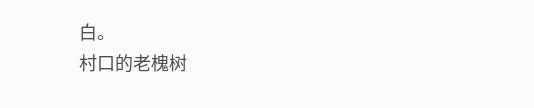白。
村口的老槐树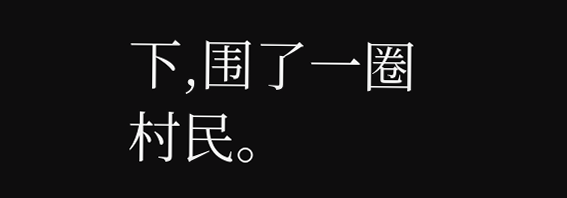下,围了一圈村民。